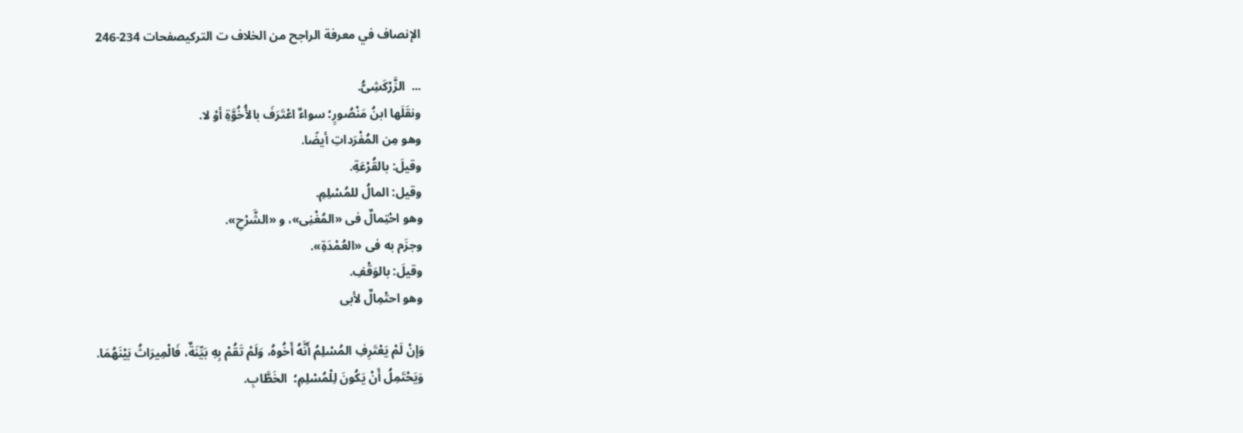الإنصاف في معرفة الراجح من الخلاف ت التركيصفحات 234-246

...  الزَّرْكَشِىُّ.
ونقَلَها ابنُ مَنْصُورٍ؛ سواءٌ اعْتَرَفَ بالأُخُوَّةِ أوْ لا.
وهو مِن المُفْرَداتِ أيضًا.
وقيلَ: بالقُرْعَةِ.
وقيل: المالُ للمُسْلِمِ.
وهو احْتِمالٌ فى «المُغْنِى»، و «الشَّرْحِ».
وجزَم به فى «العُمْدَةِ».
وقيلَ: بالوَقْفِ.
وهو احتْمِالٌ لأبى

وَإنْ لَمْ يَعْتَرِفِ المُسْلِمُ أَنَّهُ أَخُوهُ، وَلَمْ تَقُمْ بِهِ بَيِّنَةٌ، فَالْمِيرَاثُ بَيْنَهُمَا.
وَيَحْتَمِلُ أَنْ يَكُونَ لِلْمُسْلِمِ؛  الخَطَّابِ.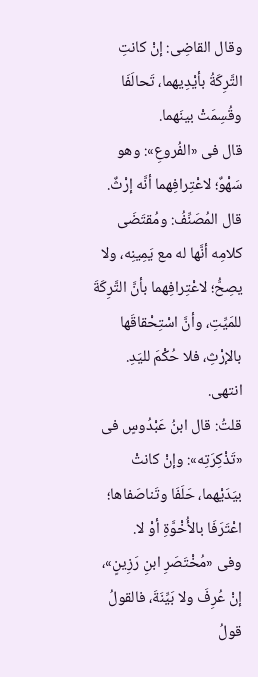وقال القاضِى: إنْ كانتِ التَّرِكَةُ بأيْدِيهما، تَحالَفَا وقُسِمَتْ بينَهما.
قال فى «الفُروعِ»: وهو سَهْوٌ؛ لاعْتِرافِهما أنَّه إرْثٌ.
قال المُصَنِّفُ: ومُقتَضَى كلامِه أنَّها له مع يَمِينِه، ولا يصِحُّ؛ لاعْتِرافِهما بأنَّ التَّرِكَةَ للمَيِّتِ، وأنَّ اسْتِحْقاقَها بالإرْثِ، فلا حُكْمَ لليَدِ.
انتهى.
قلتُ: قال ابنُ عَبْدُوسٍ فى «تَذْكِرَتِه»: وإنْ كانتْ بيَدَيْهما، حَلَفَا وتَناصَفاها؛ اعْتَرَفَا بالأُخْوَّةِ أوْ لا.
وفى «مُخْتَصَرِ ابنِ رَزِينٍ»، إنْ عُرِفَ ولا بَيِّنَةَ، فالقولُ قولُ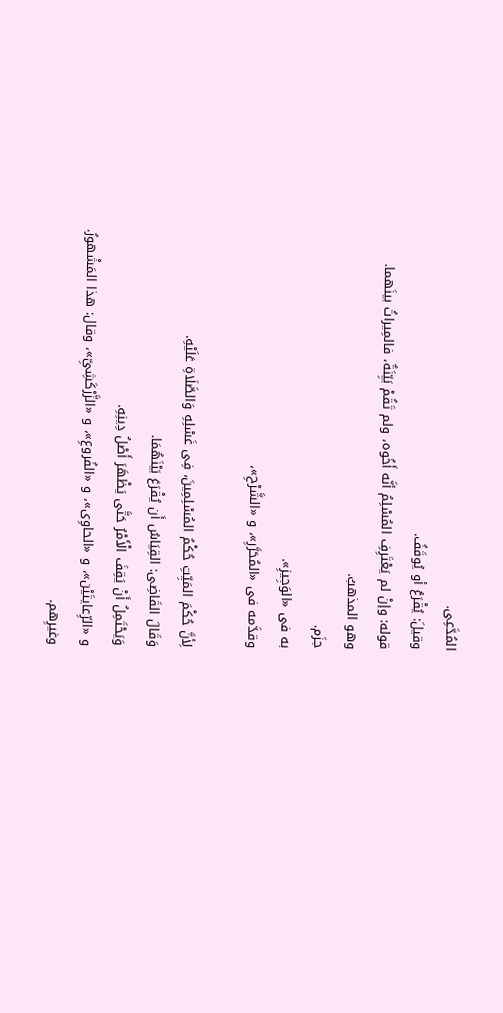المُدَّعِى.
وقيلَ: يُقْرَعُ أو يُوقَفُ.
قوله: وإنْ لم يَعْتَرِفِ المُسْلِمُ أنَّه أَخُوه، ولم تَقُمْ بَيِّنَةٌ، فالمِيراثُ بينَهما.
وهو المذهبُ.
جزَم.
به فى «الوَجِيزِ».
وقدَّمه فى «المُحَرَّرِ»، و «الشَّرْحِ»،

لِأنَّ حُكْمَ المَيِّتِ حُكْمُ المُسْلِمِينَ، فِى غَسْلِهِ وَالصَّلَاةِ عَلَيْهِ.
وَقَالَ القَاضِى: القِيَاسُ أَن يُقْرَعَ بَيْنَهُمَا.
وَيَحْتَمِلُ أَنْ يَقِفَ الْأَمْرُ حَتَّى يَظْهَرَ أَصْلُ دِينِهِ.
و «الرِّعايتَيْن»، و «الحاوِى»، و «الفُروعِ»، و «الزَّرْكَشِىِّ»، وقال: هذا المَشْهورُ.
وغيرِهم.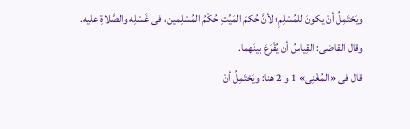ويَحْتَمِلُ أنْ يكونَ للمُسْلِمِ؛ لأنَّ حُكمَ المَيِّتِ حُكْمُ المُسْلِمين، فى غَسْلِه والصَّلاةِ عليه.
وقال القاضى: القِياسُ أن يُقْرَعَ بينَهما.
قال فى «المُغْنِى» 1 و 2 هنا: ويَحْتَمِلُ أنْ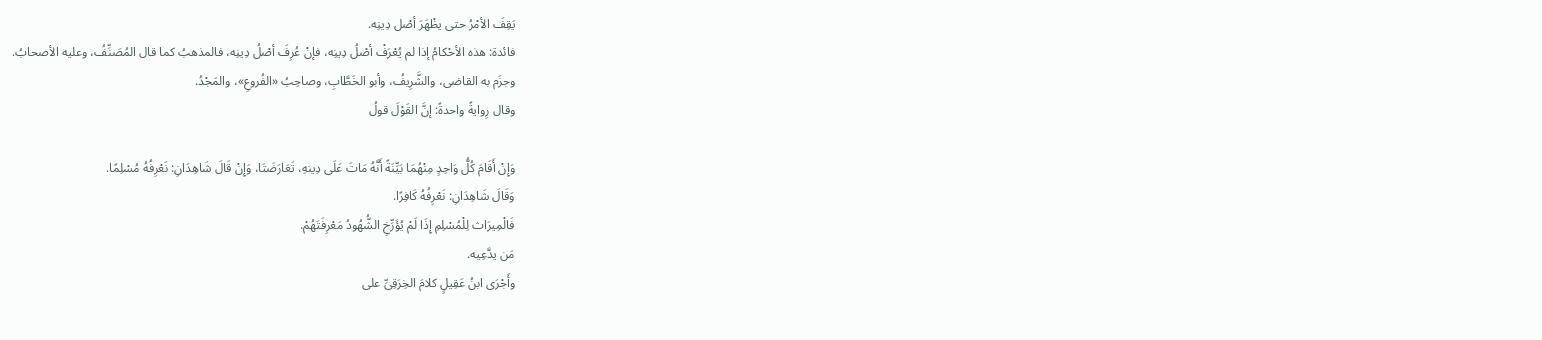يَقِفَ الأمْرُ حتى يظْهَرَ أصْل دِينِه.
فائدة: هذه الأحْكامُ إذا لم يُعْرَفْ أصْلُ دِينِه، فإنْ عُرِفَ أصْلُ دِينِه، فالمذهبُ كما قال المُصَنِّفُ، وعليه الأصحابُ.
وجزَم به القاضى، والشَّرِيفُ، وأبو الخَطَّابِ، وصاحِبُ «الفُروعِ»، والمَجْدُ.
وقال رِوايةً واحدةً: إنَّ القَوْلَ قولُ

وَإِنْ أَقَامَ كُلُّ وَاحِدٍ مِنْهُمَا بَيِّنَةً أَنَّهُ مَاتَ عَلَى دِينهِ، تَعَارَضَتَا، وَإِنْ قَالَ شَاهِدَانِ: نَعْرِفُهُ مُسْلِمًا.
وَقَالَ شَاهِدَانِ: نَعْرِفُهُ كَافِرًا.
فَالْمِيرَاث لِلْمُسْلِمِ إِذَا لَمْ يُؤَرِّخِ الشُّهُودُ مَعْرِفَتَهُمْ.
مَن يدَّعِيه.
وأَجْرَى ابنُ عَقِيلٍ كلامَ الخِرَقِىِّ على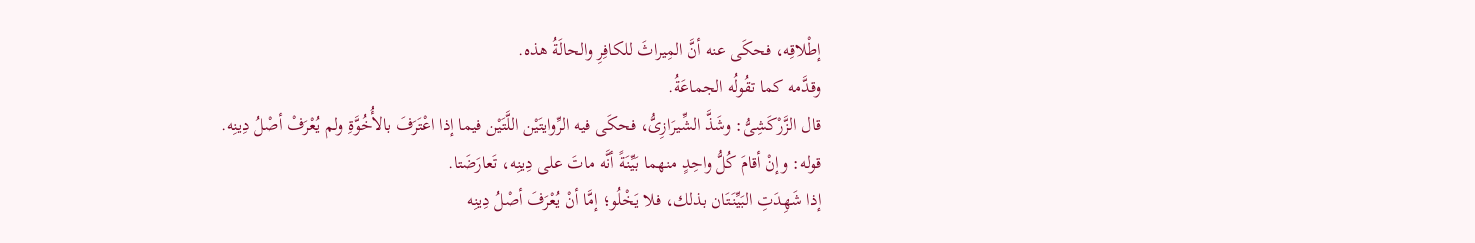إطْلاقِه، فحكَى عنه أنَّ المِيراثَ للكافِرِ والحالَةُ هذه.
وقدَّمه كما تقُولُه الجماعَةُ.
قال الزَّرْكَشِىُّ: وشَذَّ الشِّيرَازِىُّ، فحكَى فيه الرِّوايتَيْن اللَّتَيْن فيما إذا اعْتَرَفَ بالأُخُوَّةِ ولم يُعْرَفْ أصْلُ دِينِه.
قوله: وإنْ أقامَ كُلُّ واحِدٍ منهما بَيِّنَةً أنَّه ماتَ على دِينِه، تَعارَضَتا.
إذا شَهِدَتِ البَيِّنَتَان بذلك، فلا يَخْلُو؛ إمَّا أنْ يُعْرَفَ أصْلُ دِينِه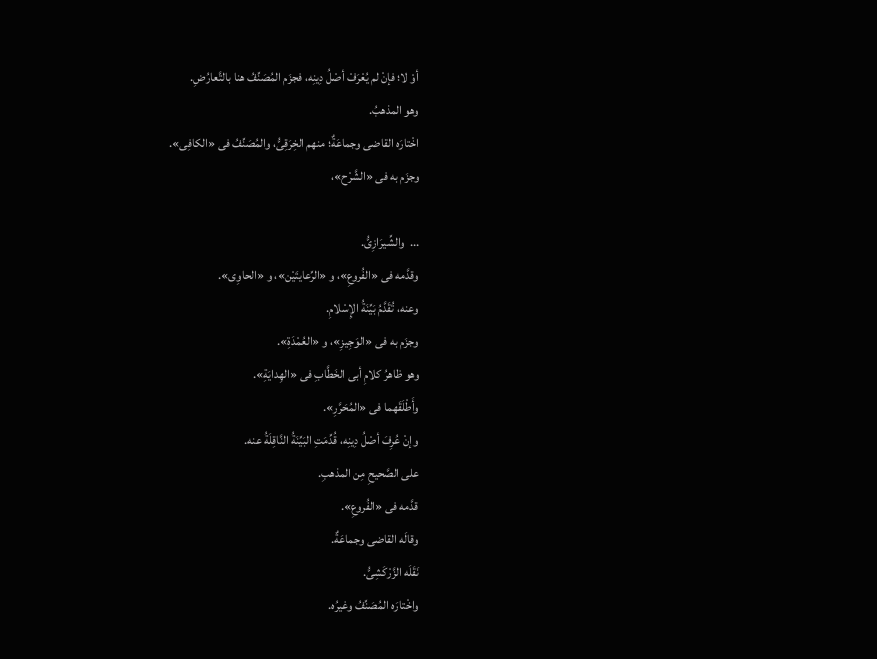أوْ لا؛ فإنْ لم يُعْرَفْ أصْلُ دِينِه، فجزَم المُصَنِّفُ هنا بالتَّعارُضِ.
وهو المذهبُ.
اخْتارَه القاضى وجماعَةٌ؛ منهم الخِرَقِىُّ، والمُصَنِّفُ فى «الكافِى».
وجزَم به فى «الشَّرْح»،

...  والشِّيرَازِىُّ.
وقدَّمه فى «الفُروعِ»، و «الرِّعايتَيْن»، و «الحاوِى».
وعنه، تُقَدَّمُ بَيِّنَةُ الإِسْلامِ.
وجزَم به فى «الوَجِيزِ»، و «العُمْدَةِ».
وهو ظاهرُ كلامِ أبى الخَطَّابِ فى «الهِدايَةِ».
وأَطْلَقَهما فى «المُحَرَّرِ».
وإنْ عُرِفَ أصْلُ دِينِه، قُدِّمَتِ البَيِّنَةُ النَّاقِلَةُ عنه.
على الصَّحيحِ مِن المذهبِ.
قدَّمه فى «الفُروعِ».
وقالَه القاضى وجماعَةٌ.
نَقَلَه الزَّرْكَشِىُّ.
واخْتارَه المُصَنِّفُ وغيرُه.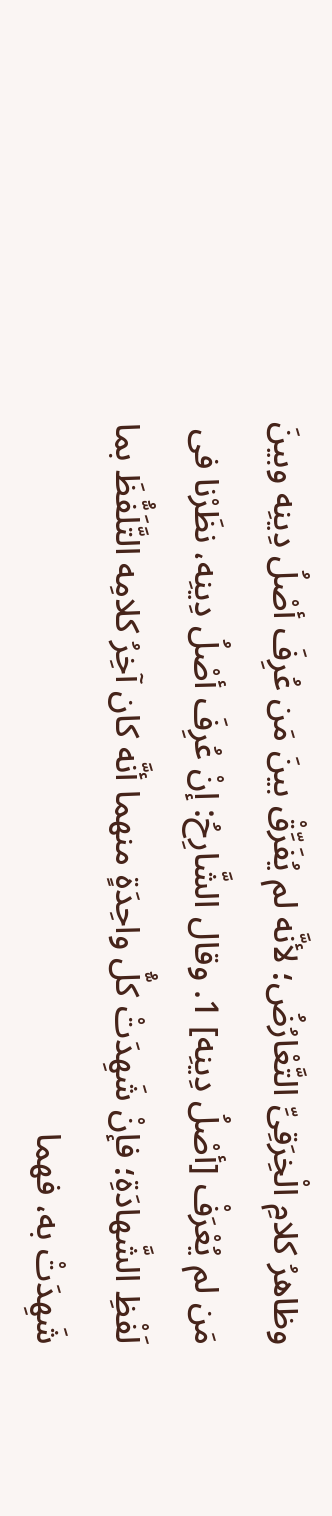وظاهرُ كلامِ الْخِرَقِىِّ التَّعْارُضُ؛ لأنَّه لم يُفَرِّقْ بينَ مَن عُرِفَ أصْلُ دِينِه وبينَ مَن لم يُعْرَفْ [أصْلُ دِينِه] 1. وقال الشَّارِحُ: إنْ عُرِفَ أصْلُ دِينِه، نظَرْنا فى لَفْظِ الشَّهادَةِ؛ فإنْ شَهِدَتْ كلُّ واحِدَةٍ منهما أنَّه كان آخِرُ كلامِه التَّلَفُّظَ بما شَهِدَتْ به، فهما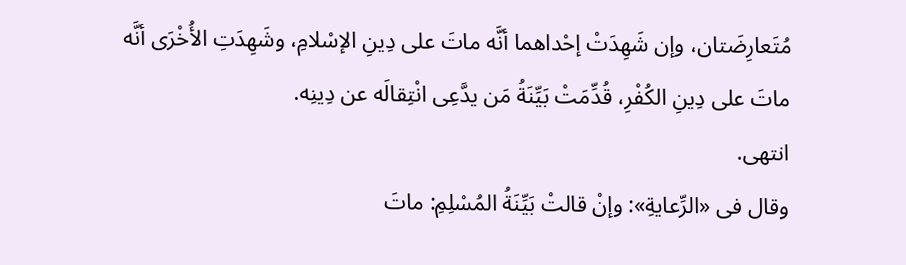مُتَعارِضَتان، وإن شَهِدَتْ إحْداهما أنَّه ماتَ على دِينِ الإسْلامِ، وشَهِدَتِ الأُخْرَى أنَّه ماتَ على دِينِ الكُفْرِ، قُدِّمَتْ بَيِّنَةُ مَن يدَّعِى انْتِقالَه عن دِينِه.
انتهى.
وقال فى «الرِّعايةِ»: وإنْ قالتْ بَيِّنَةُ المُسْلِمِ: ماتَ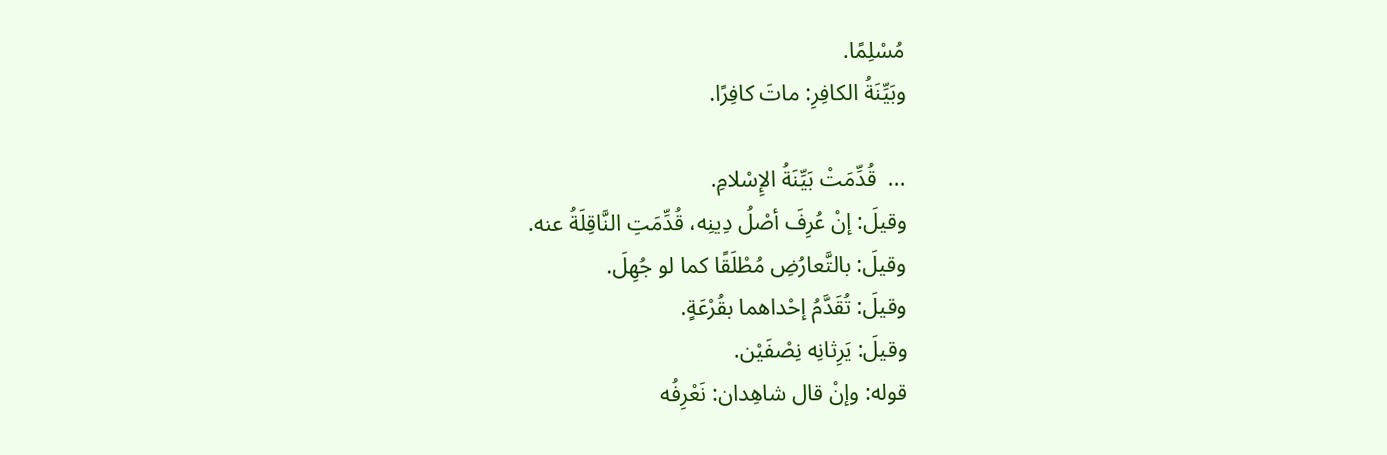مُسْلِمًا.
وبَيِّنَةُ الكافِرِ: ماتَ كافِرًا.

...  قُدِّمَتْ بَيِّنَةُ الإِسْلامِ.
وقيلَ: إنْ عُرِفَ أصْلُ دِينِه، قُدِّمَتِ النَّاقِلَةُ عنه.
وقيلَ: بالتَّعارُضِ مُطْلَقًا كما لو جُهِلَ.
وقيلَ: تُقَدَّمُ إحْداهما بقُرْعَةٍ.
وقيلَ: يَرِثانِه نِصْفَيْن.
قوله: وإنْ قال شاهِدان: نَعْرِفُه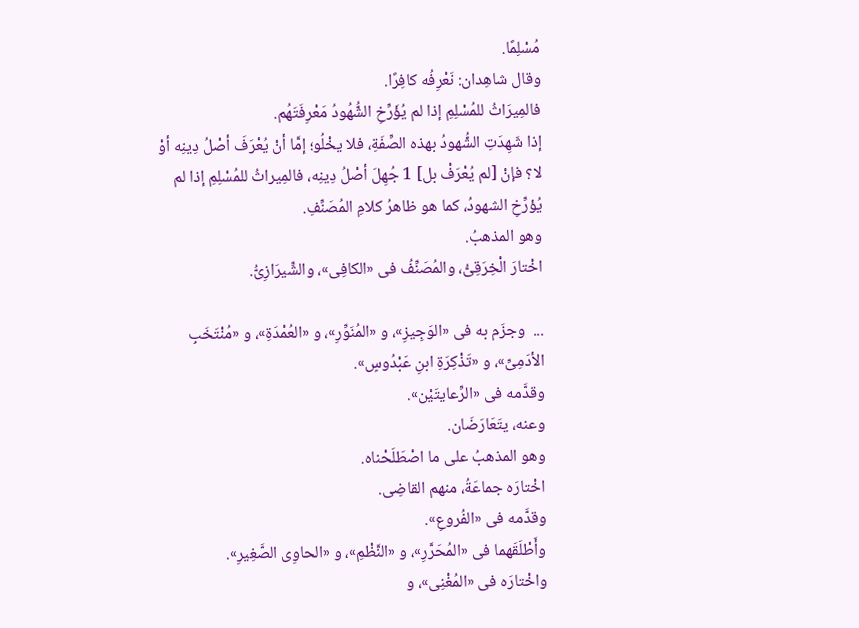مُسْلِمًا.
وقال شاهِدان: نَعْرِفُه كافِرًا.
فالمِيرَاثُ للمُسْلِمِ إذا لم يُؤَرِّخِ الشُّهُودُ مَعْرِفَتَهُم.
إذا شَهِدَتِ الشُّهودُ بهذه الصِّفَةِ، فلا يخْلُو؛ إمَّا أنْ يُعْرَفَ أصْلُ دِينِه أوْ لا؟ فإنْ [لم يُعْرَفْ بل] 1 جُهِلَ أصْلُ دِينِه، فالمِيراثُ للمُسْلِمِ إذا لم يُؤرِّخِ الشهودُ، كما هو ظاهرُ كلامِ المُصَنِّفِ.
وهو المذهبُ.
اخْتارَ الْخِرَقِىُّ، والمُصَنِّفُ فى «الكافِى»، والشِّيرَازِىُّ.

...  وجزَم به فى «الوَجِيزِ»، و «المُنَوِّرِ»، و «العُمْدَةِ»، و «مُنْتَخَبِ الأدَمِىِّ»، و «تَذْكِرَةِ ابنِ عَبْدُوسٍ».
وقدَّمه فى «الرِّعايتَيْن».
وعنه، يتَعَارَضَان.
وهو المذهبُ على ما اصْطَلَحْناه.
اخْتارَه جماعَةُ، منهم القاضِى.
وقدَّمه فى «الفُروعِ».
وأَطْلَقَهما فى «المُحَرَّرِ»، و «النَّظْمِ»، و «الحاوِى الصَّغِيرِ».
واخْتارَه فى «المُغْنِى»، و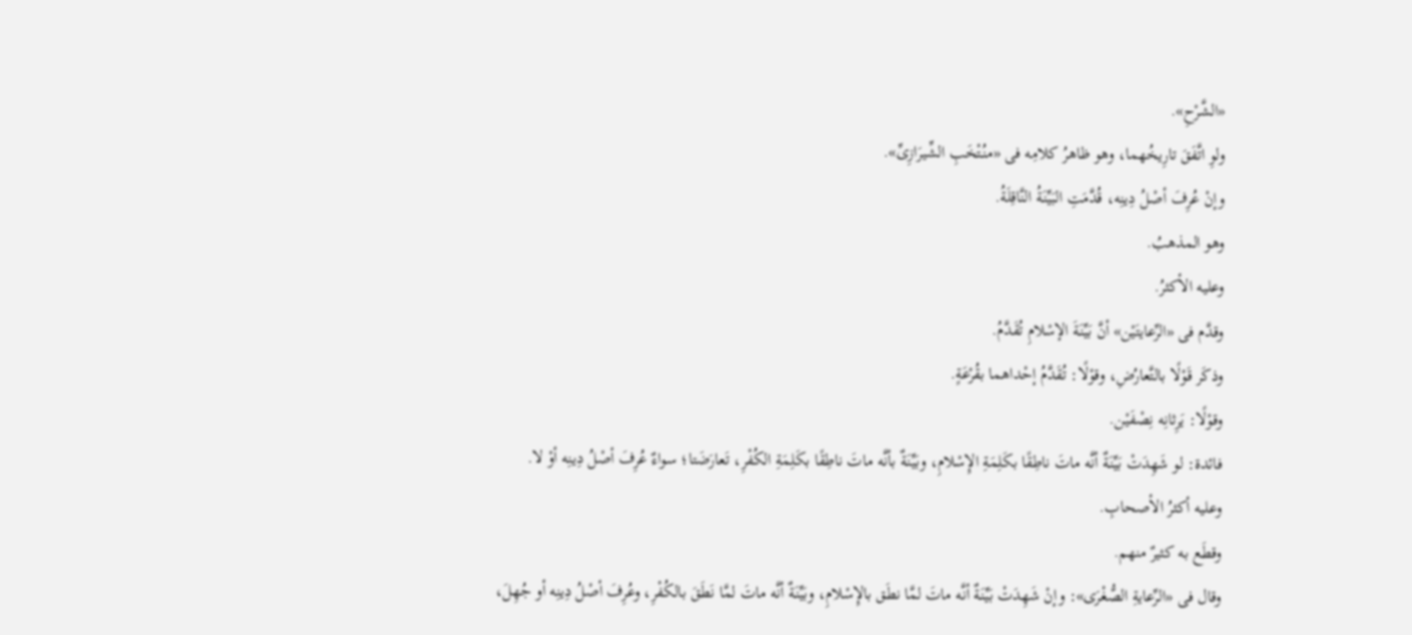«الشَّرْحِ».
ولوِ اتَّفَقَ تارِيخُهما، وهو ظاهرُ كلامِه فى «منُتْخَبِ الشِّيرَازِىِّ».
وإنْ عُرِفَ أصْلُ دِينِه، قُدَّمَتِ البَيِّنَةُ النَّاقِلَةُ.
وهو المذهبُ.
وعليه الأكثرُ.
وقدَّم فى «الرِّعايتَيْن» أنَّ بَيِّنَةَ الإسْلامِ تُقَدَّمُ.
وذكَر قَوْلًا بالتَّعارُضِ، وقوْلًا: تُقَدَّمُ إحْداهما بقُرْعَةٍ.
وقوْلًا: يَرِثانِه نِصْفَيْن.
فائدة: لو شَهِدَتْ بَيِّنَةٌ أنَّه ماتَ ناطِقًا بكَلِمَةِ الإِسْلامِ، وبَيِّنَةٌ بأنَّه ماتَ ناطِقًا بكَلِمَةِ الكُفْرِ، تَعارَضَتا؛ سواءٌ عُرِفَ أصْلُ دِينِه أوْ لا.
وعليه أكثرُ الأصحابِ.
وقطَع به كثيرٌ منهم.
وقال فى «الرِّعايةِ الصُّغْرَى»: وإنْ شَهِدَتْ بَيِّنَةٌ أنَّه ماتَ لمَّا نطَق بالإِسْلامِ، وبَيِّنَةٌ أنَّه ماتَ لمَّا نَطَقَ بالكُفْرِ، وعُرِفَ أصْلُ دِينِه أو جُهِلَ،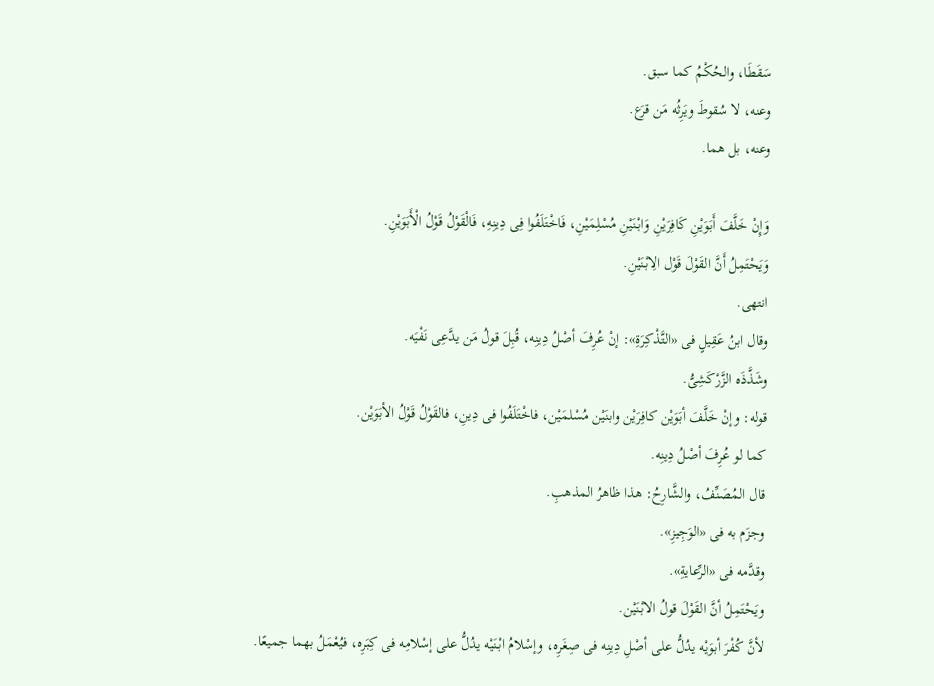سَقَطَا، والحُكْمُ كما سبق.
وعنه، لا سُقوطَ ويَرِثُه مَن قرَع.
وعنه، بل هما.

وَإِنْ خَلَّفَ أَبَوَيْنِ كَافِرَيْنِ وَابْنَيْنِ مُسْلِمَيْنِ، فَاخْتَلَفُوا فِى دِينِهِ، فَالْقَوْلُ قَوْلُ الْأَبَوَيْنِ.
وَيَحْتَمِلُ أَنَّ القَوْلَ قَوْل الِابْنَيْنِ.
انتهى.
وقال ابنُ عَقِيلٍ فى «التَّذْكِرَةِ»: إنْ عُرِفَ أصْلُ دِينِه، قُبِلَ قولُ مَن يدَّعِى نَفْيَه.
وشَذَّذَه الزَّرْكَشِىُّ.
قوله: وإنْ خَلَّفَ أبَوَيْن كافِرَيْن وابنَيْن مُسْلمَيْن، فاخْتَلَفُوا فى دِينِ، فالقَوْلُ قَوْلُ الأبَوَيْن.
كما لو عُرِفَ أصْلُ دِينِه.
قال المُصَنِّفُ، والشَّارِحُ: هذا ظاهرُ المذهبِ.
وجزَم به فى «الوَجِيزِ».
وقدَّمه فى «الرِّعايةِ».
ويَحْتَمِلُ أنَّ القَوْلَ قولُ الابْنَيْن.
لأنَّ كُفْرَ أبوَيْه يدُلُّ على أصْلِ دِينِه فى صِغَرِه، وإسْلامُ ابْنَيْه يدُلُّ على إسْلامِه فى كِبَرِه، فيُعْمَلُ بهما جميعًا.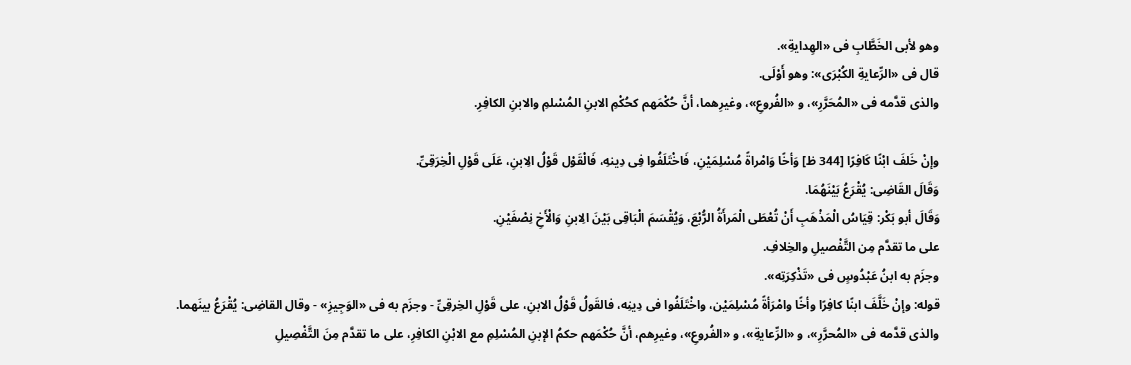وهو لأبى الخَطَّابِ فى «الهِدايةِ».
قال فى «الرِّعايةِ الكُبْرَى»: وهو أَوْلَى.
والذى قدَّمه فى «المُحَرَّرِ»، و «الفُروعِ»، وغيرِهما، أنَّ حُكْمَهم كحُكْمِ الابنِ المُسْلمِ والابنِ الكافِرِ.

وإنْ خَلفَ ابْنًا كَافِرًا [344 ظ] وَأخًا وَامْراةً مُسْلِمَيْنِ، فَاخْتَلَفُوا فِى دِينهِ، فَالْقَوْل قَوْلُ الِابنِ، عَلَى قَوْلِ الْخِرَقِىِّ.
وَقَالَ القَاضِى: يُقْرَعُ بَيْنَهُمَا.
وَقَالَ أبو بَكْر: قِيَاسُ الْمَذْهَبِ أَنْ تُعْطَى الْمَرأَةُ الرُّبْعَ، وَيُقْسَمَ الْبَاقِى بَيْنَ الِابنِ وَالْأَخِ نِصْفَيْنِ.
على ما تقدَّم مِن التَّفْصيلِ والخِلافِ.
وجزَم به ابنُ عَبْدُوسٍ فى «تَذْكِرَتِه».
قوله: وإنْ خَلَّفَ ابنًا كافِرًا وأخًا وامْرَأةً مُسْلِمَيْن، واخْتَلَفُوا فى دِينِه، فالقَولُ قَوْلُ الابنِ، على قَوْلِ الخِرقِىِّ - وجزَم به فى «الوَجِيزِ» - وقال القاضِى: يُقْرَعُ بينَهما.
والذى قدَّمه فى «المُحرَّرِ»، و «الرِّعايةِ»، و «الفُروعِ»، وغيرِهم، أنَّ حُكْمَهم حكمُ الإبنِ المُسْلِمِ مع الابْنِ الكافِرِ، على ما تقدَّم مِنَ التَّفْصِيلِ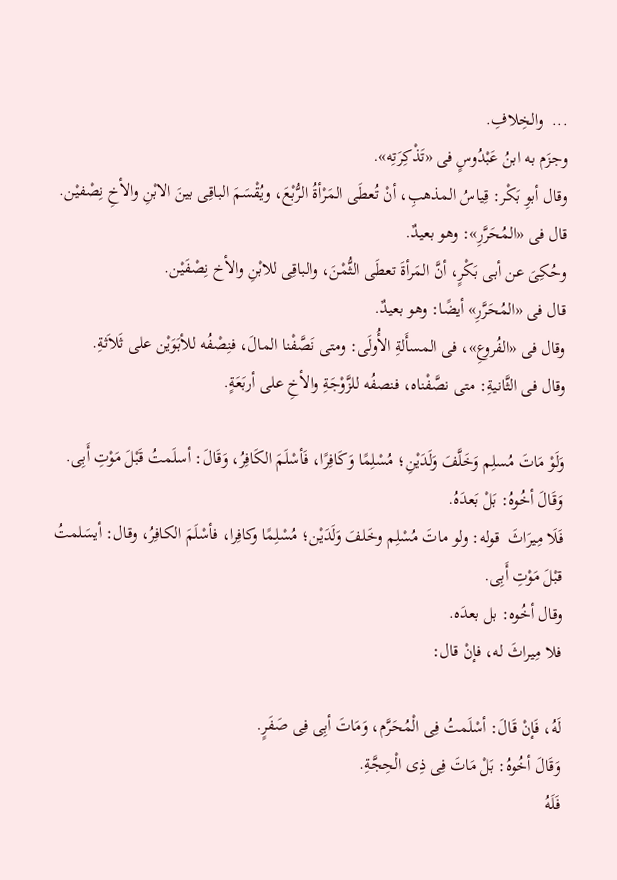...  والخِلافِ.
وجزَم به ابنُ عَبْدُوسٍ فى «تَذْكِرَتِه».
وقال أبوِ بَكْر: قِياسُ المذهبِ، أنْ تُعطَى المَرْأةُ الرُّبْعَ، ويُقْسَمَ الباقِى بينَ الابْنِ والأخِ نِصْفيْن.
قال فى «المُحَرَّرِ»: وهو بعيدٌ.
وحُكِىَ عن أبى بَكْرٍ، أنَّ المَرأةَ تعطَى الثُّمْنَ، والباقِى للابْنِ والأخ نِصْفَيْن.
قال فى «المُحَرَّرِ» أيضًا: وهو بعيدٌ.
وقال فى «الفُروعِ»، فى المسأَلةِ الأُولَى: ومتى نَصَّفْنا المالَ، فنِصْفُه للأبَوَيْن على ثَلاَثةِ.
وقال فى الثَّانيةِ: متى نصَّفْناه، فنصفُه للزَّوْجَةِ والأخِ على أربَعَةٍ.

وَلَوْ مَاتَ مُسلِم وَخَلَّفَ وَلَدَيْنِ؛ مُسْلِمًا وَكَافِرًا، فَأسْلَمَ الكَافِرُ، وَقَالَ: أسلَمتُ قَبْلَ مَوْتِ أَبِى.
وَقَالَ أخُوهُ: بَلْ بَعدَهُ.
فَلَا مِيرَاثَ  قوله: ولو ماتَ مُسْلِم وخَلفَ وَلَدَيْن؛ مُسْلِمًا وكافِرا، فأسْلَمَ الكافِرُ، وقال: أيسَلمتُ قبْلَ مَوْتِ أَبِى.
وقال أخُوه: بل بعدَه.
فلا مِيراثَ له، فإنْ قال:

لَهُ، فَإنْ قَالَ: أسْلَمتُ فِى الْمُحَرَّم، وَمَاتَ أبِى فِى صَفَرٍ.
وَقَالَ أخُوهُ: بَلْ مَاتَ فِى ذِى الْحِجَّةِ.
فَلَهُ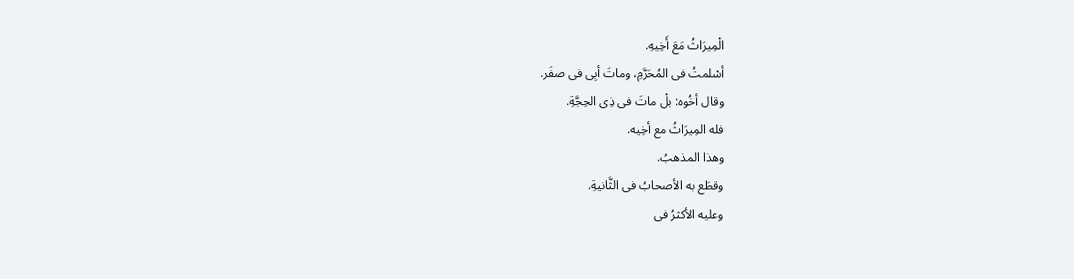الْمِيرَاثُ مَعَ أَخِيهِ.
أسْلمتُ فى المُحَرَّمِ، وماتَ أبِى فى صفَر.
وقال أخُوه: بلْ ماتَ فى ذِى الحِجَّةِ.
فله المِيرَاثُ مع أخِيه.
وهذا المذهبُ.
وقطَع به الأصحابُ فى الثَّانيةِ.
وعليه الأكثرُ فى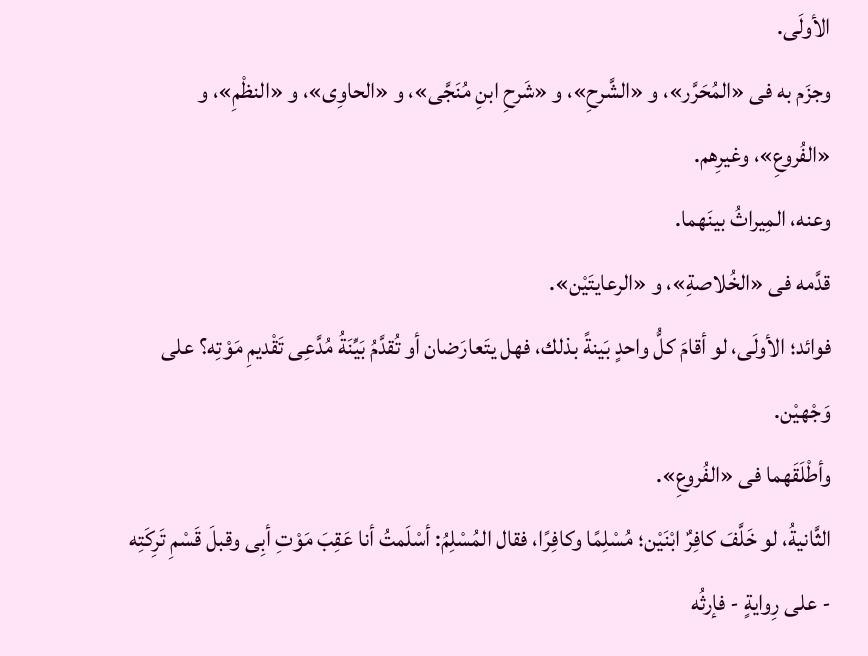الأولَى.
وجزَم به فى «المُحَرَّر»، و «الشَّرحِ»، و «شَرحِ ابنِ مُنَجَّى»، و «الحاوِى»، و «النظْمِ»، و «الفُروعِ»، وغيرِهم.
وعنه، المِيراثُ بينَهما.
قدَّمه فى «الخُلاصةِ»، و «الرعايتَيْن».
فوائد؛ الأولَى، لو أقامَ كلُّ واحدٍ بَينةً بذلك، فهل يتَعارَضان أو تُقدَّمُ بَيِّنَةُ مُدَّعِى تَقْديمِ مَوْتِه؟ على وَجْهيْن.
وأطْلَقَهما فى «الفُروعِ».
الثَّانيةُ، لو خَلَّفَ كافِرٌ ابْنَيْن؛ مُسْلِمًا وكافِرًا، فقال المُسْلِمُ: أسْلَمتُ أنا عَقِبَ مَوْتِ أبِى وقبلَ قَسْمِ تَرِكَتِه - على رِوايةٍ - فإرثُه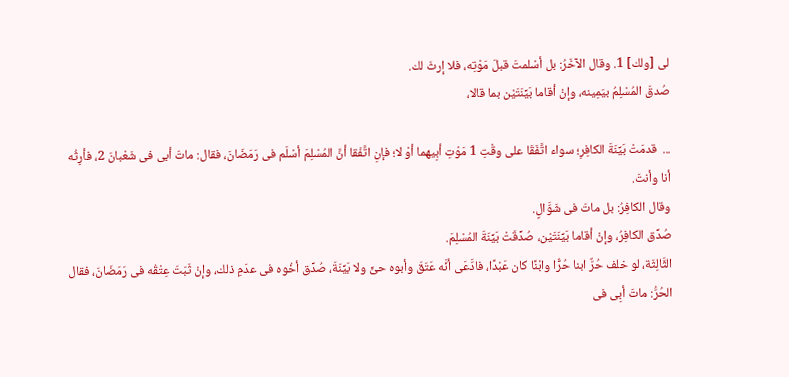لى [ولك] 1. وقال الآخَرُ: بل أسْلمتَ قبلَ مَوْتِه، فلا إرثَ لك.
صُدقَ المُسْلِمُ بيَمِينه، وإنْ أقاما بَيِّنَتَيْن بما قالا،

...  قدمَتْ بَيِّنَةَ الكافِرِ؛ سواء اتَّفَقَا على وقْتِ 1 مَوْتِ أبِيهما أوْ لا؛ فإنِ اتَّفَقا أنَّ المُسْلِمَ أسْلَم فى رَمَضَانَ، فقال: ماتَ أبى فى شَعْبانَ 2، فأرِثُه أنا وأنتَ.
وقال الكافِرُ: بل ماتَ فى شَوَّالٍ.
صُدِّق الكافِرُ، وإنْ أقاما بَيِّنَتَيْن، صُدِّقَتْ بَيِّنَةَ المُسْلِمَ.
الثَّالِثَة، لو خلف حُرٌّ ابنا حُرًّا وابْنًا كان عَبْدًا، فادَّعَى أنَّه عَتَقَ وأبوه حىٍّ ولا بَيِّنَةَ، صُدِّق أخُوه فى عدَمِ ذلك، وإنْ ثَبَتَ عِتْقُه فى رَمَضَانَ، فقال الحُرُّ: ماتَ أبِى فى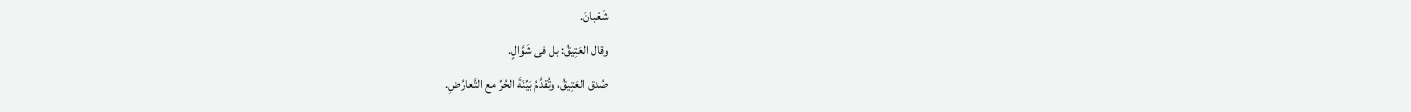شَعْبانَ.
وقال العَتِيقُ: بل فى شَوَّالٍ.
صُدق العَتِيقُ، وتُقدَّمُ بَيِّنَةَ الحُرِّ مع التَّعارُضِ.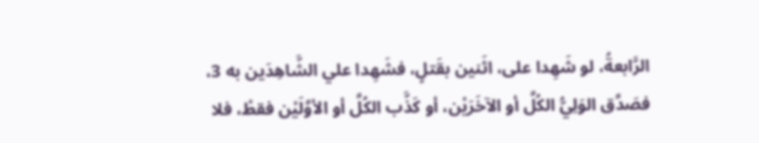الرَّابعةُ، لو شَهِدا على، اثَنين بقَتلٍ، فشَهِدا علي الشَّاهِدَين به 3، فصَدَّق الوَلِيُّ الكُلَّ أو الآخَرَيْن، أو كَذَّب الكُلَّ أو الأوَّلَيْن فقطْ، فلا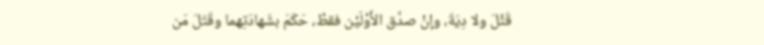قَتْلَ ولا دِيَةَ، وإنْ صدَّق الأَوْلَيْن فقطْ، حَكَمَ بشَهادَتِهما وقَتَلَ مَن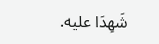شَهِدَا عليه.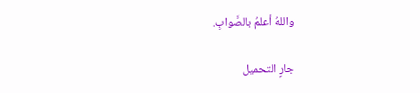واللهُ أعلمُ بالصَّوابِ.

جارٍ التحميل